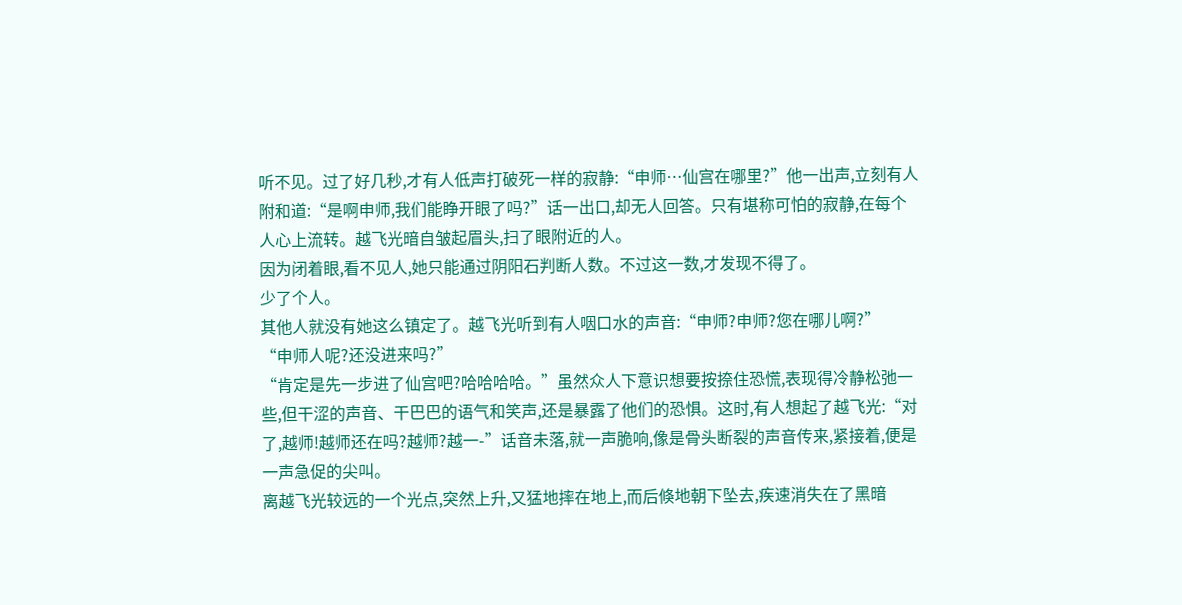听不见。过了好几秒,才有人低声打破死一样的寂静:“申师…仙宫在哪里?”他一出声,立刻有人附和道:“是啊申师,我们能睁开眼了吗?”话一出口,却无人回答。只有堪称可怕的寂静,在每个人心上流转。越飞光暗自皱起眉头,扫了眼附近的人。
因为闭着眼,看不见人,她只能通过阴阳石判断人数。不过这一数,才发现不得了。
少了个人。
其他人就没有她这么镇定了。越飞光听到有人咽口水的声音:“申师?申师?您在哪儿啊?”
“申师人呢?还没进来吗?”
“肯定是先一步进了仙宫吧?哈哈哈哈。”虽然众人下意识想要按捺住恐慌,表现得冷静松弛一些,但干涩的声音、干巴巴的语气和笑声,还是暴露了他们的恐惧。这时,有人想起了越飞光:“对了,越师!越师还在吗?越师?越一-”话音未落,就一声脆响,像是骨头断裂的声音传来,紧接着,便是一声急促的尖叫。
离越飞光较远的一个光点,突然上升,又猛地摔在地上,而后倏地朝下坠去,疾速消失在了黑暗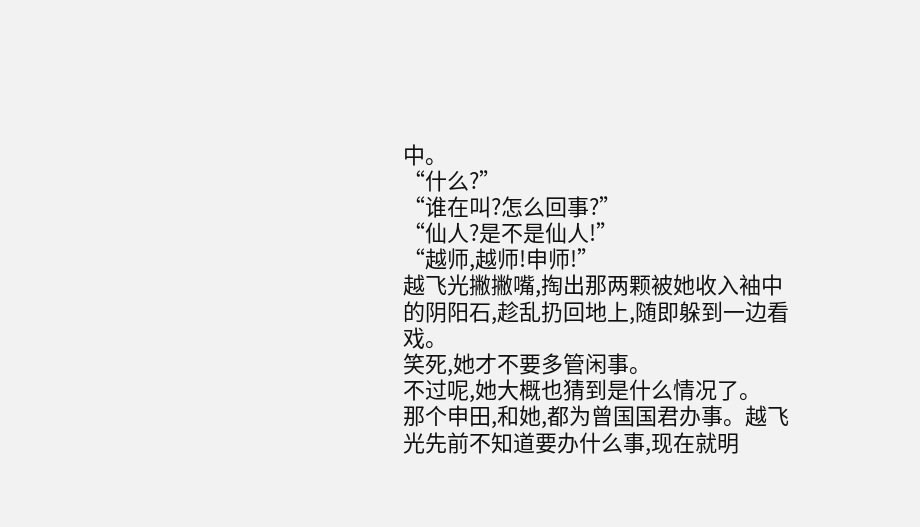中。
“什么?”
“谁在叫?怎么回事?”
“仙人?是不是仙人!”
“越师,越师!申师!”
越飞光撇撇嘴,掏出那两颗被她收入袖中的阴阳石,趁乱扔回地上,随即躲到一边看戏。
笑死,她才不要多管闲事。
不过呢,她大概也猜到是什么情况了。
那个申田,和她,都为曾国国君办事。越飞光先前不知道要办什么事,现在就明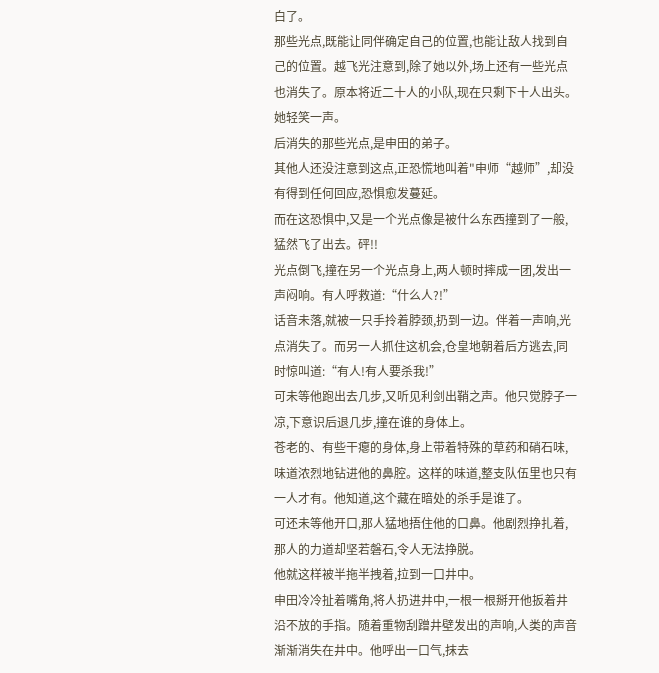白了。
那些光点,既能让同伴确定自己的位置,也能让敌人找到自己的位置。越飞光注意到,除了她以外,场上还有一些光点也消失了。原本将近二十人的小队,现在只剩下十人出头。
她轻笑一声。
后消失的那些光点,是申田的弟子。
其他人还没注意到这点,正恐慌地叫着"申师“越师”,却没有得到任何回应,恐惧愈发蔓延。
而在这恐惧中,又是一个光点像是被什么东西撞到了一般,猛然飞了出去。砰!!
光点倒飞,撞在另一个光点身上,两人顿时摔成一团,发出一声闷响。有人呼救道:“什么人?!”
话音未落,就被一只手拎着脖颈,扔到一边。伴着一声响,光点消失了。而另一人抓住这机会,仓皇地朝着后方逃去,同时惊叫道:“有人!有人要杀我!”
可未等他跑出去几步,又听见利剑出鞘之声。他只觉脖子一凉,下意识后退几步,撞在谁的身体上。
苍老的、有些干瘪的身体,身上带着特殊的草药和硝石味,味道浓烈地钻进他的鼻腔。这样的味道,整支队伍里也只有一人才有。他知道,这个藏在暗处的杀手是谁了。
可还未等他开口,那人猛地捂住他的口鼻。他剧烈挣扎着,那人的力道却坚若磐石,令人无法挣脱。
他就这样被半拖半拽着,拉到一口井中。
申田冷冷扯着嘴角,将人扔进井中,一根一根掰开他扳着井沿不放的手指。随着重物刮蹭井壁发出的声响,人类的声音渐渐消失在井中。他呼出一口气,抹去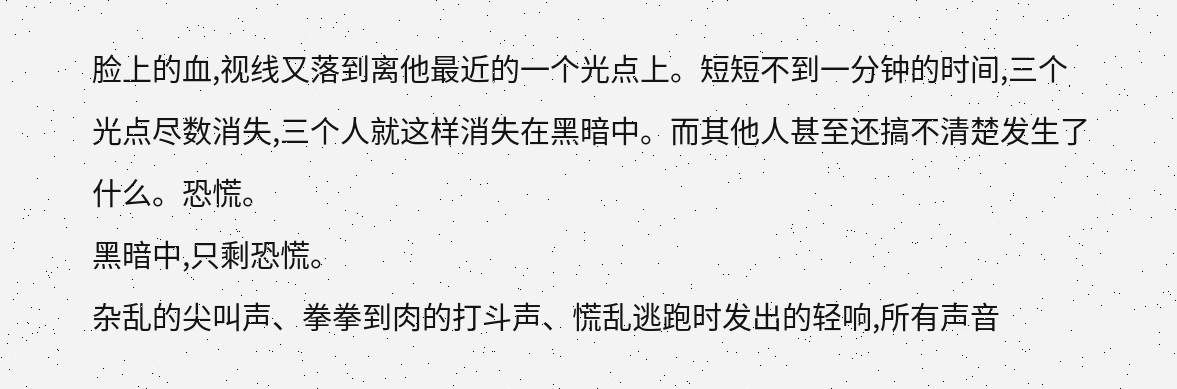脸上的血,视线又落到离他最近的一个光点上。短短不到一分钟的时间,三个光点尽数消失,三个人就这样消失在黑暗中。而其他人甚至还搞不清楚发生了什么。恐慌。
黑暗中,只剩恐慌。
杂乱的尖叫声、拳拳到肉的打斗声、慌乱逃跑时发出的轻响,所有声音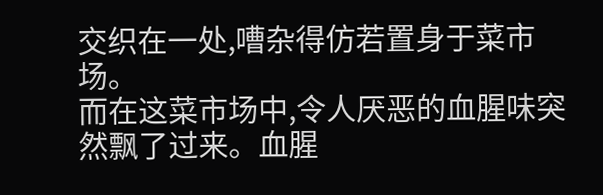交织在一处,嘈杂得仿若置身于菜市场。
而在这菜市场中,令人厌恶的血腥味突然飘了过来。血腥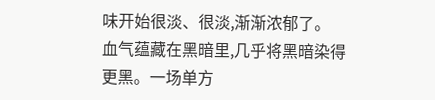味开始很淡、很淡,渐渐浓郁了。
血气蕴藏在黑暗里,几乎将黑暗染得更黑。一场单方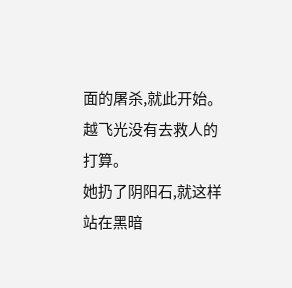面的屠杀,就此开始。
越飞光没有去救人的打算。
她扔了阴阳石,就这样站在黑暗